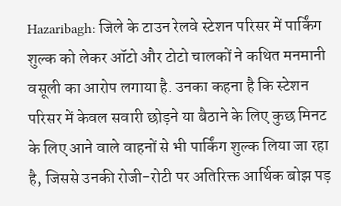Hazaribagh: जिले के टाउन रेलवे स्टेशन परिसर में पार्किंग शुल्क को लेकर ऑटो और टोटो चालकों ने कथित मनमानी वसूली का आरोप लगाया है. उनका कहना है कि स्टेशन परिसर में केवल सवारी छोड़ने या बैठाने के लिए कुछ मिनट के लिए आने वाले वाहनों से भी पार्किंग शुल्क लिया जा रहा है, जिससे उनकी रोजी-रोटी पर अतिरिक्त आर्थिक बोझ पड़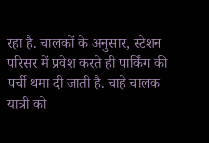रहा है. चालकों के अनुसार, स्टेशन परिसर में प्रवेश करते ही पार्किंग की पर्ची थमा दी जाती है. चाहे चालक यात्री को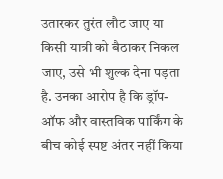उतारकर तुरंत लौट जाए या किसी यात्री को बैठाकर निकल जाए, उसे भी शुल्क देना पड़ता है. उनका आरोप है कि ड्रॉप-ऑफ और वास्तविक पार्किंग के बीच कोई स्पष्ट अंतर नहीं किया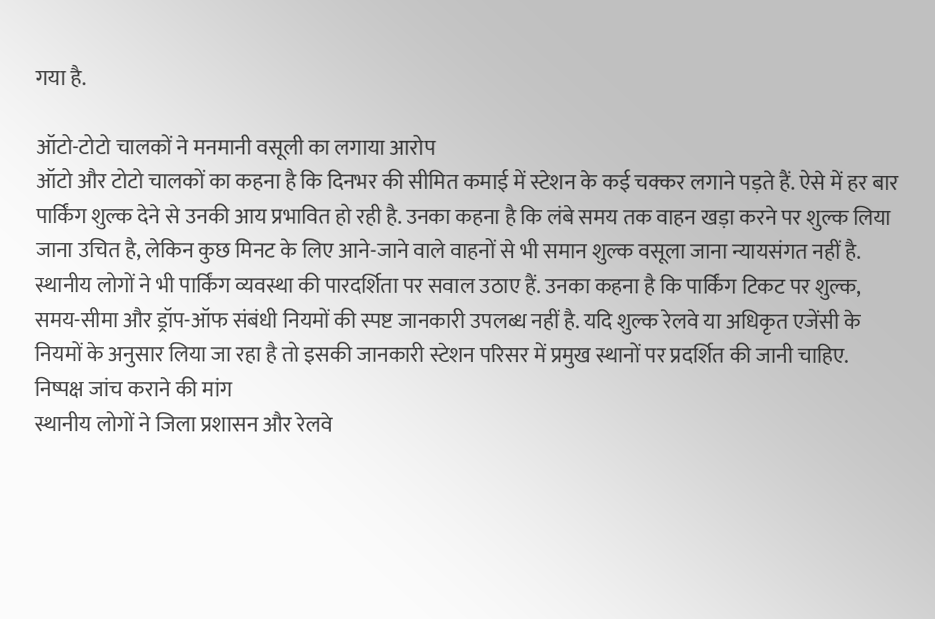गया है.

ऑटो-टोटो चालकों ने मनमानी वसूली का लगाया आरोप
ऑटो और टोटो चालकों का कहना है कि दिनभर की सीमित कमाई में स्टेशन के कई चक्कर लगाने पड़ते हैं. ऐसे में हर बार पार्किंग शुल्क देने से उनकी आय प्रभावित हो रही है. उनका कहना है कि लंबे समय तक वाहन खड़ा करने पर शुल्क लिया जाना उचित है, लेकिन कुछ मिनट के लिए आने-जाने वाले वाहनों से भी समान शुल्क वसूला जाना न्यायसंगत नहीं है. स्थानीय लोगों ने भी पार्किंग व्यवस्था की पारदर्शिता पर सवाल उठाए हैं. उनका कहना है कि पार्किंग टिकट पर शुल्क, समय-सीमा और ड्रॉप-ऑफ संबंधी नियमों की स्पष्ट जानकारी उपलब्ध नहीं है. यदि शुल्क रेलवे या अधिकृत एजेंसी के नियमों के अनुसार लिया जा रहा है तो इसकी जानकारी स्टेशन परिसर में प्रमुख स्थानों पर प्रदर्शित की जानी चाहिए.
निष्पक्ष जांच कराने की मांग
स्थानीय लोगों ने जिला प्रशासन और रेलवे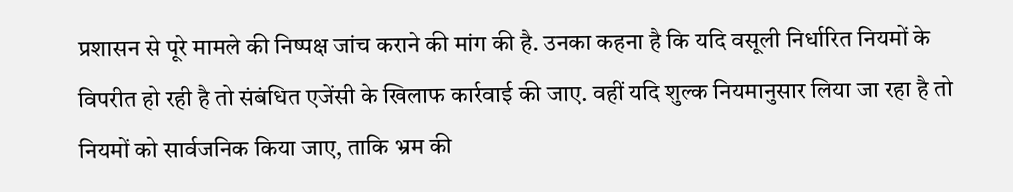प्रशासन से पूरे मामले की निष्पक्ष जांच कराने की मांग की है. उनका कहना है कि यदि वसूली निर्धारित नियमों के विपरीत हो रही है तो संबंधित एजेंसी के खिलाफ कार्रवाई की जाए. वहीं यदि शुल्क नियमानुसार लिया जा रहा है तो नियमों को सार्वजनिक किया जाए, ताकि भ्रम की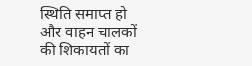स्थिति समाप्त हो और वाहन चालकों की शिकायतों का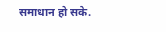समाधान हो सके.